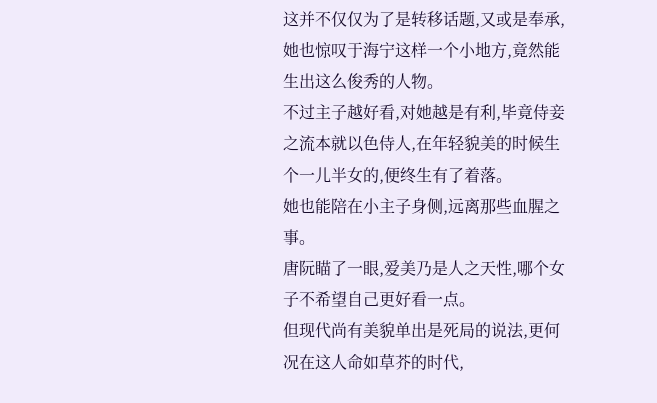这并不仅仅为了是转移话题,又或是奉承,她也惊叹于海宁这样一个小地方,竟然能生出这么俊秀的人物。
不过主子越好看,对她越是有利,毕竟侍妾之流本就以色侍人,在年轻貌美的时候生个一儿半女的,便终生有了着落。
她也能陪在小主子身侧,远离那些血腥之事。
唐阮瞄了一眼,爱美乃是人之天性,哪个女子不希望自己更好看一点。
但现代尚有美貌单出是死局的说法,更何况在这人命如草芥的时代,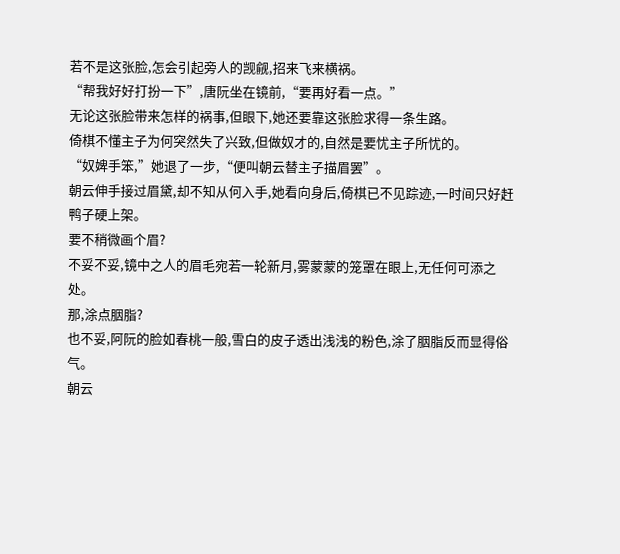若不是这张脸,怎会引起旁人的觊觎,招来飞来横祸。
“帮我好好打扮一下”,唐阮坐在镜前,“要再好看一点。”
无论这张脸带来怎样的祸事,但眼下,她还要靠这张脸求得一条生路。
倚棋不懂主子为何突然失了兴致,但做奴才的,自然是要忧主子所忧的。
“奴婢手笨,”她退了一步,“便叫朝云替主子描眉罢”。
朝云伸手接过眉黛,却不知从何入手,她看向身后,倚棋已不见踪迹,一时间只好赶鸭子硬上架。
要不稍微画个眉?
不妥不妥,镜中之人的眉毛宛若一轮新月,雾蒙蒙的笼罩在眼上,无任何可添之处。
那,涂点胭脂?
也不妥,阿阮的脸如春桃一般,雪白的皮子透出浅浅的粉色,涂了胭脂反而显得俗气。
朝云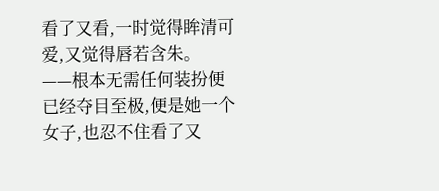看了又看,一时觉得眸清可爱,又觉得唇若含朱。
——根本无需任何装扮便已经夺目至极,便是她一个女子,也忍不住看了又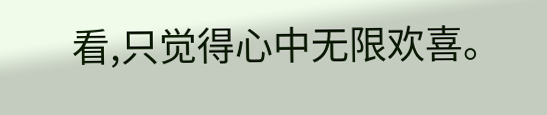看,只觉得心中无限欢喜。